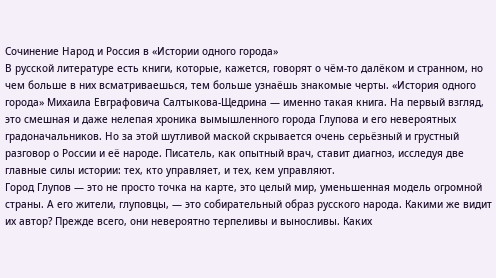Сочинение Народ и Россия в «Истории одного города»
В русской литературе есть книги, которые, кажется, говорят о чём-то далёком и странном, но чем больше в них всматриваешься, тем больше узнаёшь знакомые черты. «История одного города» Михаила Евграфовича Салтыкова-Щедрина — именно такая книга. На первый взгляд, это смешная и даже нелепая хроника вымышленного города Глупова и его невероятных градоначальников. Но за этой шутливой маской скрывается очень серьёзный и грустный разговор о России и её народе. Писатель, как опытный врач, ставит диагноз, исследуя две главные силы истории: тех, кто управляет, и тех, кем управляют.
Город Глупов — это не просто точка на карте, это целый мир, уменьшенная модель огромной страны. А его жители, глуповцы, — это собирательный образ русского народа. Какими же видит их автор? Прежде всего, они невероятно терпеливы и выносливы. Каких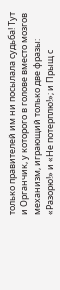только правителей им ни посылала судьба! Тут и Органчик, у которого в голове вместо мозгов механизм, играющий только две фразы: «Разорю!» и «Не потерплю!»; и Прыщ с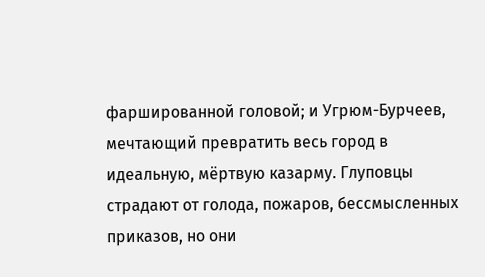фаршированной головой; и Угрюм-Бурчеев, мечтающий превратить весь город в идеальную, мёртвую казарму. Глуповцы страдают от голода, пожаров, бессмысленных приказов, но они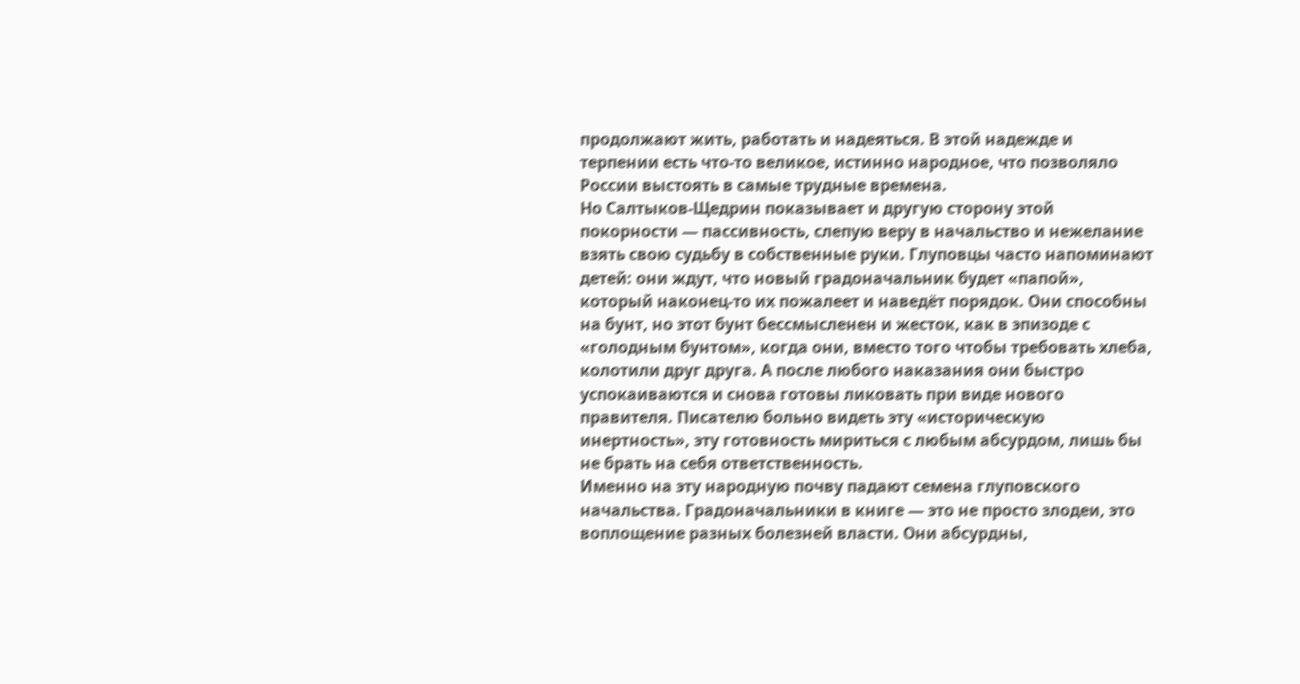продолжают жить, работать и надеяться. В этой надежде и терпении есть что-то великое, истинно народное, что позволяло России выстоять в самые трудные времена.
Но Салтыков-Щедрин показывает и другую сторону этой покорности — пассивность, слепую веру в начальство и нежелание взять свою судьбу в собственные руки. Глуповцы часто напоминают детей: они ждут, что новый градоначальник будет «папой», который наконец-то их пожалеет и наведёт порядок. Они способны на бунт, но этот бунт бессмысленен и жесток, как в эпизоде с «голодным бунтом», когда они, вместо того чтобы требовать хлеба, колотили друг друга. А после любого наказания они быстро успокаиваются и снова готовы ликовать при виде нового правителя. Писателю больно видеть эту «историческую инертность», эту готовность мириться с любым абсурдом, лишь бы не брать на себя ответственность.
Именно на эту народную почву падают семена глуповского начальства. Градоначальники в книге — это не просто злодеи, это воплощение разных болезней власти. Они абсурдны,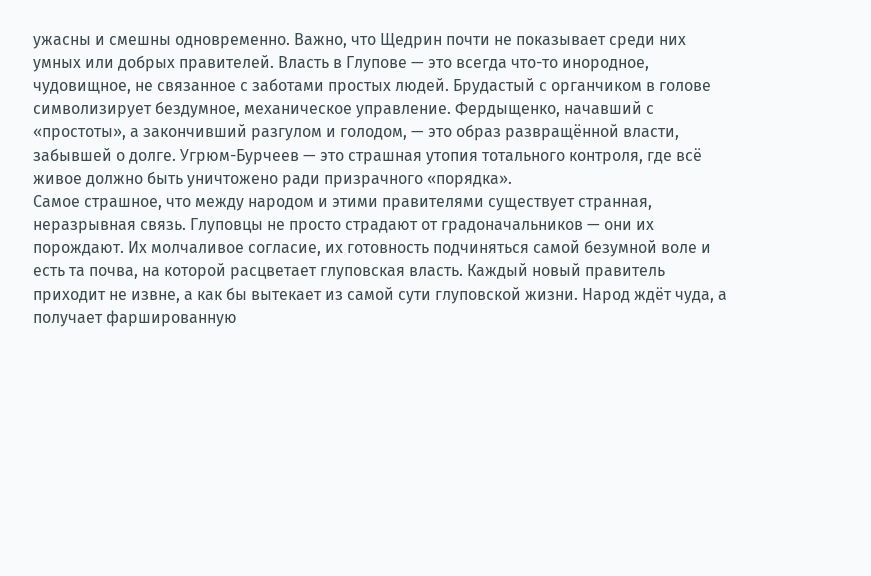ужасны и смешны одновременно. Важно, что Щедрин почти не показывает среди них умных или добрых правителей. Власть в Глупове — это всегда что-то инородное, чудовищное, не связанное с заботами простых людей. Брудастый с органчиком в голове символизирует бездумное, механическое управление. Фердыщенко, начавший с «простоты», а закончивший разгулом и голодом, — это образ развращённой власти, забывшей о долге. Угрюм-Бурчеев — это страшная утопия тотального контроля, где всё живое должно быть уничтожено ради призрачного «порядка».
Самое страшное, что между народом и этими правителями существует странная, неразрывная связь. Глуповцы не просто страдают от градоначальников — они их порождают. Их молчаливое согласие, их готовность подчиняться самой безумной воле и есть та почва, на которой расцветает глуповская власть. Каждый новый правитель приходит не извне, а как бы вытекает из самой сути глуповской жизни. Народ ждёт чуда, а получает фаршированную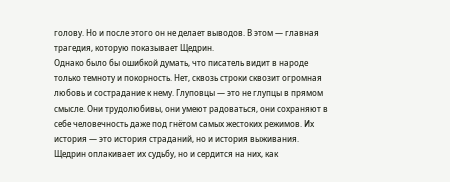голову. Но и после этого он не делает выводов. В этом — главная трагедия, которую показывает Щедрин.
Однако было бы ошибкой думать, что писатель видит в народе только темноту и покорность. Нет, сквозь строки сквозит огромная любовь и сострадание к нему. Глуповцы — это не глупцы в прямом смысле. Они трудолюбивы, они умеют радоваться, они сохраняют в себе человечность даже под гнётом самых жестоких режимов. Их история — это история страданий, но и история выживания. Щедрин оплакивает их судьбу, но и сердится на них, как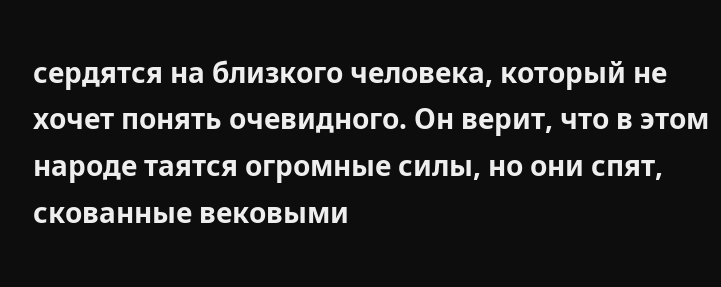сердятся на близкого человека, который не хочет понять очевидного. Он верит, что в этом народе таятся огромные силы, но они спят, скованные вековыми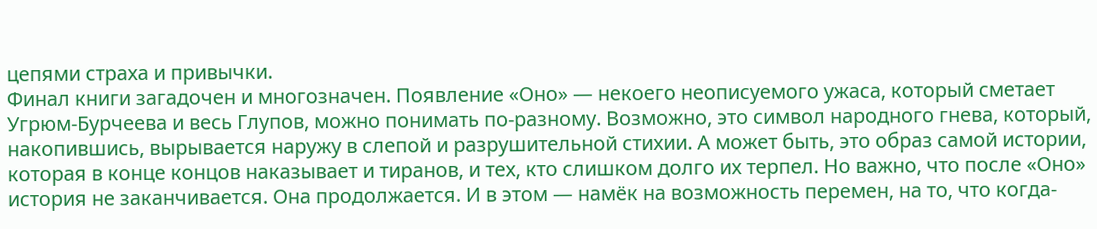цепями страха и привычки.
Финал книги загадочен и многозначен. Появление «Оно» — некоего неописуемого ужаса, который сметает Угрюм-Бурчеева и весь Глупов, можно понимать по-разному. Возможно, это символ народного гнева, который, накопившись, вырывается наружу в слепой и разрушительной стихии. А может быть, это образ самой истории, которая в конце концов наказывает и тиранов, и тех, кто слишком долго их терпел. Но важно, что после «Оно» история не заканчивается. Она продолжается. И в этом — намёк на возможность перемен, на то, что когда-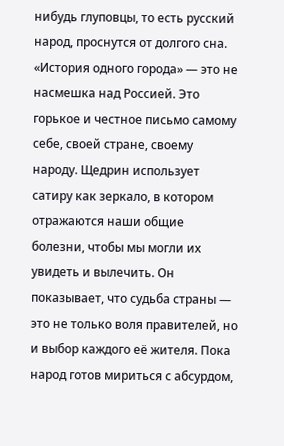нибудь глуповцы, то есть русский народ, проснутся от долгого сна.
«История одного города» — это не насмешка над Россией. Это горькое и честное письмо самому себе, своей стране, своему народу. Щедрин использует сатиру как зеркало, в котором отражаются наши общие болезни, чтобы мы могли их увидеть и вылечить. Он показывает, что судьба страны — это не только воля правителей, но и выбор каждого её жителя. Пока народ готов мириться с абсурдом,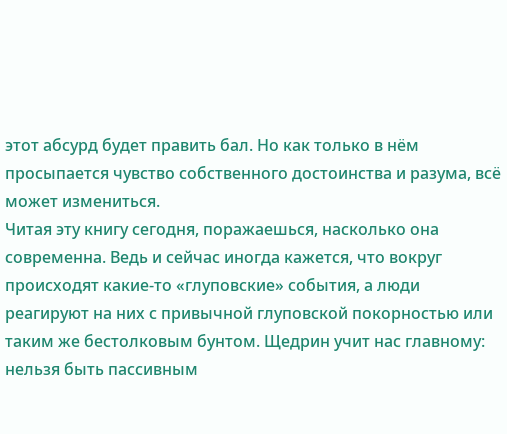этот абсурд будет править бал. Но как только в нём просыпается чувство собственного достоинства и разума, всё может измениться.
Читая эту книгу сегодня, поражаешься, насколько она современна. Ведь и сейчас иногда кажется, что вокруг происходят какие-то «глуповские» события, а люди реагируют на них с привычной глуповской покорностью или таким же бестолковым бунтом. Щедрин учит нас главному: нельзя быть пассивным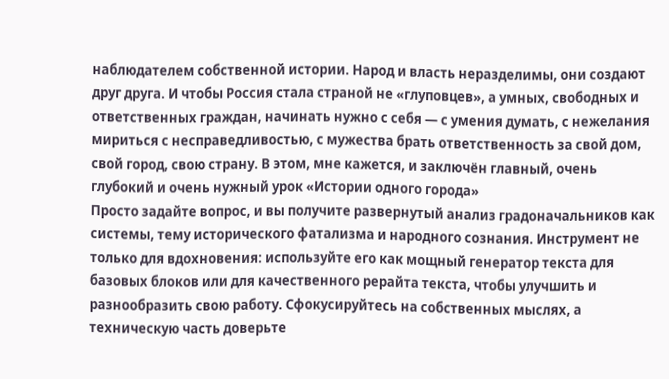наблюдателем собственной истории. Народ и власть неразделимы, они создают друг друга. И чтобы Россия стала страной не «глуповцев», а умных, свободных и ответственных граждан, начинать нужно с себя — с умения думать, с нежелания мириться с несправедливостью, с мужества брать ответственность за свой дом, свой город, свою страну. В этом, мне кажется, и заключён главный, очень глубокий и очень нужный урок «Истории одного города»
Просто задайте вопрос, и вы получите развернутый анализ градоначальников как системы, тему исторического фатализма и народного сознания. Инструмент не только для вдохновения: используйте его как мощный генератор текста для базовых блоков или для качественного рерайта текста, чтобы улучшить и разнообразить свою работу. Сфокусируйтесь на собственных мыслях, а техническую часть доверьте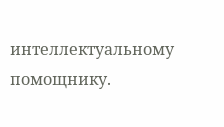интеллектуальному помощнику.